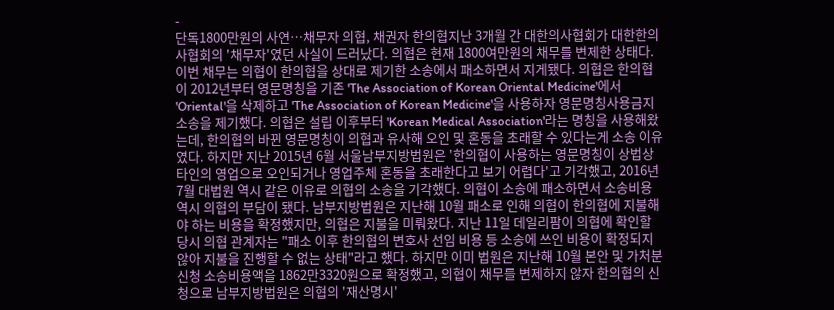-
단독1800만원의 사연…채무자 의협, 채권자 한의협지난 3개월 간 대한의사협회가 대한한의사협회의 '채무자'였던 사실이 드러났다. 의협은 현재 1800여만원의 채무를 변제한 상태다. 이번 채무는 의협이 한의협을 상대로 제기한 소송에서 패소하면서 지게됐다. 의협은 한의협이 2012년부터 영문명칭을 기존 'The Association of Korean Oriental Medicine'에서 'Oriental'을 삭제하고 'The Association of Korean Medicine'을 사용하자 영문명칭사용금지 소송을 제기했다. 의협은 설립 이후부터 'Korean Medical Association'라는 명칭을 사용해왔는데, 한의협의 바뀐 영문명칭이 의협과 유사해 오인 및 혼동을 초래할 수 있다는게 소송 이유였다. 하지만 지난 2015년 6월 서울남부지방법원은 '한의협이 사용하는 영문명칭이 상법상 타인의 영업으로 오인되거나 영업주체 혼동을 초래한다고 보기 어렵다'고 기각했고, 2016년 7월 대법원 역시 같은 이유로 의협의 소송을 기각했다. 의협이 소송에 패소하면서 소송비용 역시 의협의 부담이 됐다. 남부지방법원은 지난해 10월 패소로 인해 의협이 한의협에 지불해야 하는 비용을 확정했지만, 의협은 지불을 미뤄왔다. 지난 11일 데일리팜이 의협에 확인할 당시 의협 관계자는 "패소 이후 한의협의 변호사 선임 비용 등 소송에 쓰인 비용이 확정되지 않아 지불을 진행할 수 없는 상태"라고 했다. 하지만 이미 법원은 지난해 10월 본안 및 가처분신청 소송비용액을 1862만3320원으로 확정했고, 의협이 채무를 변제하지 않자 한의협의 신청으로 남부지방법원은 의협의 '재산명시'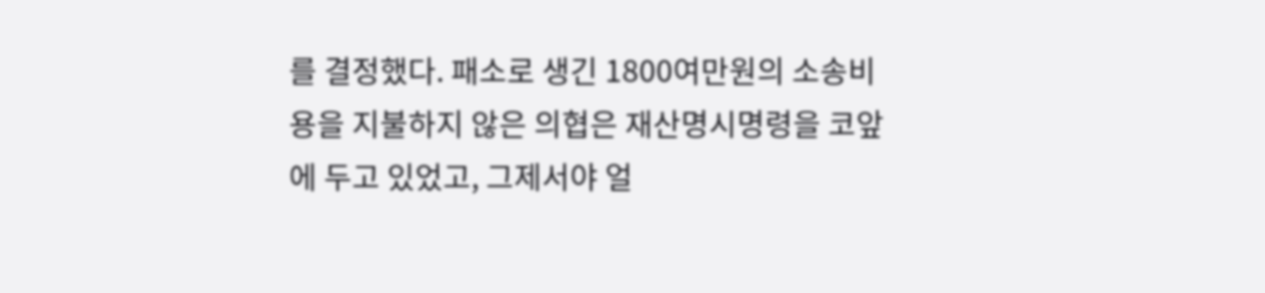를 결정했다. 패소로 생긴 1800여만원의 소송비용을 지불하지 않은 의협은 재산명시명령을 코앞에 두고 있었고, 그제서야 얼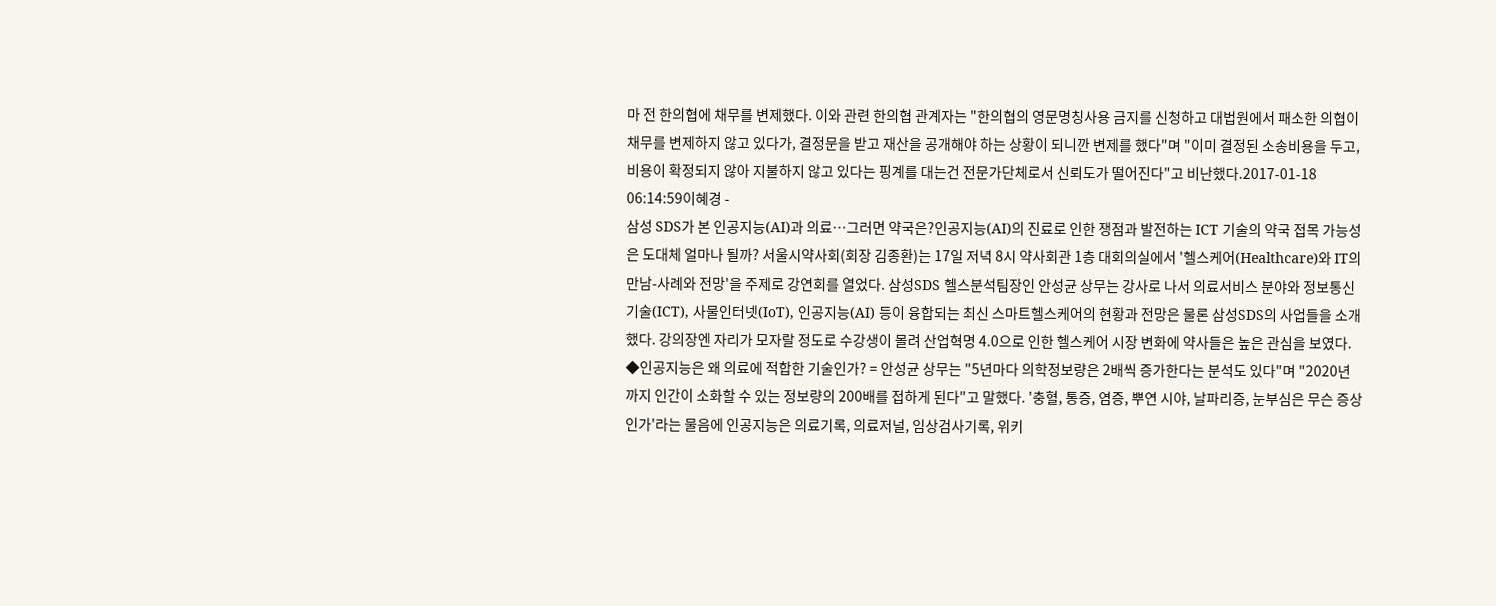마 전 한의협에 채무를 변제했다. 이와 관련 한의협 관계자는 "한의협의 영문명칭사용 금지를 신청하고 대법원에서 패소한 의협이 채무를 변제하지 않고 있다가, 결정문을 받고 재산을 공개해야 하는 상황이 되니깐 변제를 했다"며 "이미 결정된 소송비용을 두고, 비용이 확정되지 않아 지불하지 않고 있다는 핑계를 대는건 전문가단체로서 신뢰도가 떨어진다"고 비난했다.2017-01-18 06:14:59이혜경 -
삼성 SDS가 본 인공지능(AI)과 의료…그러면 약국은?인공지능(AI)의 진료로 인한 쟁점과 발전하는 ICT 기술의 약국 접목 가능성은 도대체 얼마나 될까? 서울시약사회(회장 김종환)는 17일 저녁 8시 약사회관 1층 대회의실에서 '헬스케어(Healthcare)와 IT의 만남-사례와 전망'을 주제로 강연회를 열었다. 삼성SDS 헬스분석팀장인 안성균 상무는 강사로 나서 의료서비스 분야와 정보통신기술(ICT), 사물인터넷(IoT), 인공지능(AI) 등이 융합되는 최신 스마트헬스케어의 현황과 전망은 물론 삼성SDS의 사업들을 소개했다. 강의장엔 자리가 모자랄 정도로 수강생이 몰려 산업혁명 4.0으로 인한 헬스케어 시장 변화에 약사들은 높은 관심을 보였다. ◆인공지능은 왜 의료에 적합한 기술인가? = 안성균 상무는 "5년마다 의학정보량은 2배씩 증가한다는 분석도 있다"며 "2020년까지 인간이 소화할 수 있는 정보량의 200배를 접하게 된다"고 말했다. '충혈, 통증, 염증, 뿌연 시야, 날파리증, 눈부심은 무슨 증상인가'라는 물음에 인공지능은 의료기록, 의료저널, 임상검사기록, 위키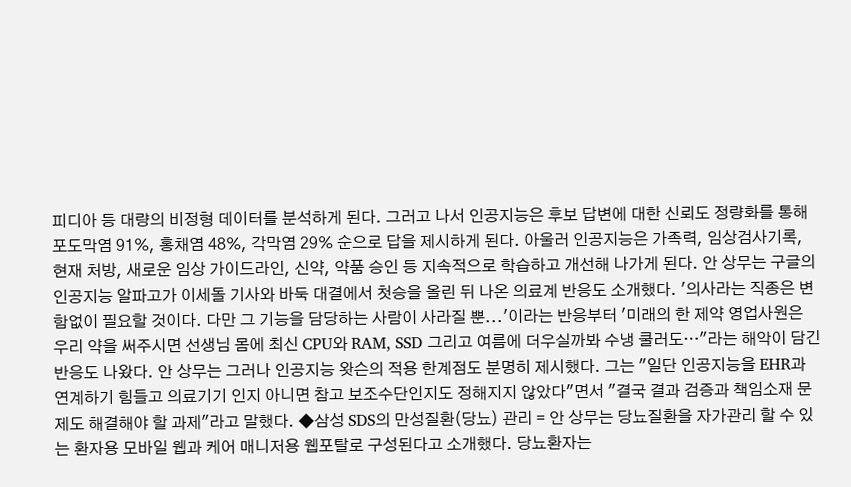피디아 등 대량의 비정형 데이터를 분석하게 된다. 그러고 나서 인공지능은 후보 답변에 대한 신뢰도 정량화를 통해 포도막염 91%, 홍채염 48%, 각막염 29% 순으로 답을 제시하게 된다. 아울러 인공지능은 가족력, 임상검사기록, 현재 처방, 새로운 임상 가이드라인, 신약, 약품 승인 등 지속적으로 학습하고 개선해 나가게 된다. 안 상무는 구글의 인공지능 알파고가 이세돌 기사와 바둑 대결에서 첫승을 올린 뒤 나온 의료계 반응도 소개했다. '의사라는 직종은 변함없이 필요할 것이다. 다만 그 기능을 담당하는 사람이 사라질 뿐...'이라는 반응부터 '미래의 한 제약 영업사원은 우리 약을 써주시면 선생님 몸에 최신 CPU와 RAM, SSD 그리고 여름에 더우실까봐 수냉 쿨러도…"라는 해악이 담긴 반응도 나왔다. 안 상무는 그러나 인공지능 왓슨의 적용 한계점도 분명히 제시했다. 그는 "일단 인공지능을 EHR과 연계하기 힘들고 의료기기 인지 아니면 참고 보조수단인지도 정해지지 않았다"면서 "결국 결과 검증과 책임소재 문제도 해결해야 할 과제"라고 말했다. ◆삼성 SDS의 만성질환(당뇨) 관리 = 안 상무는 당뇨질환을 자가관리 할 수 있는 환자용 모바일 웹과 케어 매니저용 웹포탈로 구성된다고 소개했다. 당뇨환자는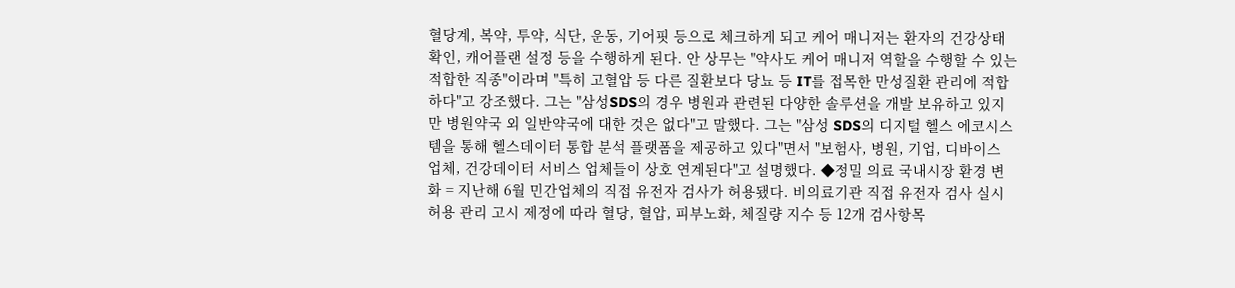혈당계, 복약, 투약, 식단, 운동, 기어핏 등으로 체크하게 되고 케어 매니저는 환자의 건강상태 확인, 캐어플랜 설정 등을 수행하게 된다. 안 상무는 "약사도 케어 매니저 역할을 수행할 수 있는 적합한 직종"이라며 "특히 고혈압 등 다른 질환보다 당뇨 등 IT를 접목한 만성질환 관리에 적합하다"고 강조했다. 그는 "삼성SDS의 경우 병원과 관련된 다양한 솔루션을 개발 보유하고 있지만 병원약국 외 일반약국에 대한 것은 없다"고 말했다. 그는 "삼성 SDS의 디지털 헬스 에코시스템을 통해 헬스데이터 통합 분석 플랫폼을 제공하고 있다"면서 "보험사, 병원, 기업, 디바이스 업체, 건강데이터 서비스 업체들이 상호 연계된다"고 설명했다. ◆정밀 의료 국내시장 환경 변화 = 지난해 6월 민간업체의 직접 유전자 검사가 허용됐다. 비의료기관 직접 유전자 검사 실시 허용 관리 고시 제정에 따라 혈당, 혈압, 피부노화, 체질량 지수 등 12개 검사항목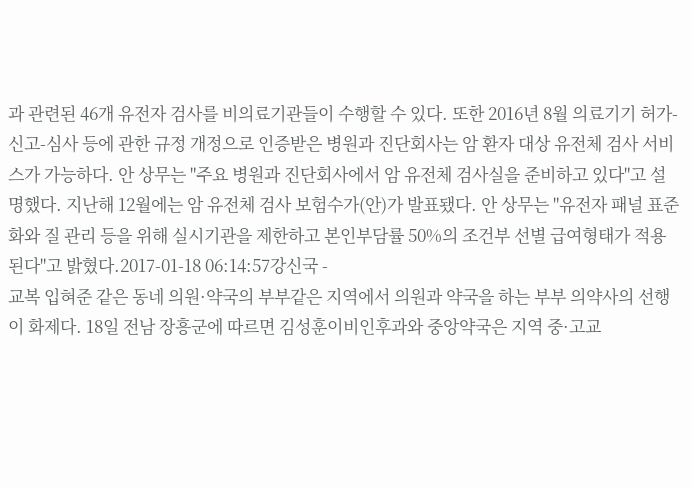과 관련된 46개 유전자 검사를 비의료기관들이 수행할 수 있다. 또한 2016년 8월 의료기기 허가-신고-심사 등에 관한 규정 개정으로 인증받은 병원과 진단회사는 암 환자 대상 유전체 검사 서비스가 가능하다. 안 상무는 "주요 병원과 진단회사에서 암 유전체 검사실을 준비하고 있다"고 설명했다. 지난해 12월에는 암 유전체 검사 보험수가(안)가 발표됐다. 안 상무는 "유전자 패널 표준화와 질 관리 등을 위해 실시기관을 제한하고 본인부담률 50%의 조건부 선별 급여형태가 적용된다"고 밝혔다.2017-01-18 06:14:57강신국 -
교복 입혀준 같은 동네 의원·약국의 부부같은 지역에서 의원과 약국을 하는 부부 의약사의 선행이 화제다. 18일 전남 장흥군에 따르면 김성훈이비인후과와 중앙약국은 지역 중·고교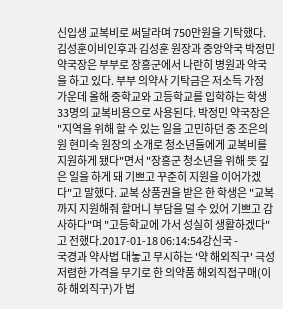신입생 교복비로 써달라며 750만원을 기탁했다. 김성훈이비인후과 김성훈 원장과 중앙약국 박정민 약국장은 부부로 장흥군에서 나란히 병원과 약국을 하고 있다. 부부 의약사 기탁금은 저소득 가정 가운데 올해 중학교와 고등학교를 입학하는 학생 33명의 교복비용으로 사용된다. 박정민 약국장은 "지역을 위해 할 수 있는 일을 고민하던 중 조은의원 현미숙 원장의 소개로 청소년들에게 교복비를 지원하게 됐다"면서 "장흥군 청소년을 위해 뜻 깊은 일을 하게 돼 기쁘고 꾸준히 지원을 이어가겠다"고 말했다. 교복 상품권을 받은 한 학생은 "교복까지 지원해줘 할머니 부담을 덜 수 있어 기쁘고 감사하다"며 "고등학교에 가서 성실히 생활하겠다"고 전했다.2017-01-18 06:14:54강신국 -
국경과 약사법 대놓고 무시하는 '약 해외직구' 극성저렴한 가격을 무기로 한 의약품 해외직접구매(이하 해외직구)가 법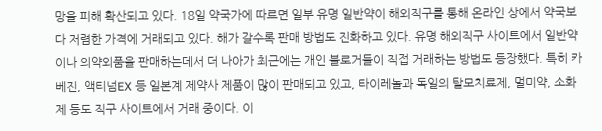망을 피해 확산되고 있다. 18일 약국가에 따르면 일부 유명 일반약이 해외직구를 통해 온라인 상에서 약국보다 저렴한 가격에 거래되고 있다. 해가 갈수록 판매 방법도 진화하고 있다. 유명 해외직구 사이트에서 일반약이나 의약외품을 판매하는데서 더 나아가 최근에는 개인 블로거들이 직접 거래하는 방법도 등장했다. 특히 카베진, 액티넘EX 등 일본계 제약사 제품이 많이 판매되고 있고, 타이레놀과 독일의 탈모치료제, 멀미약, 소화제 등도 직구 사이트에서 거래 중이다. 이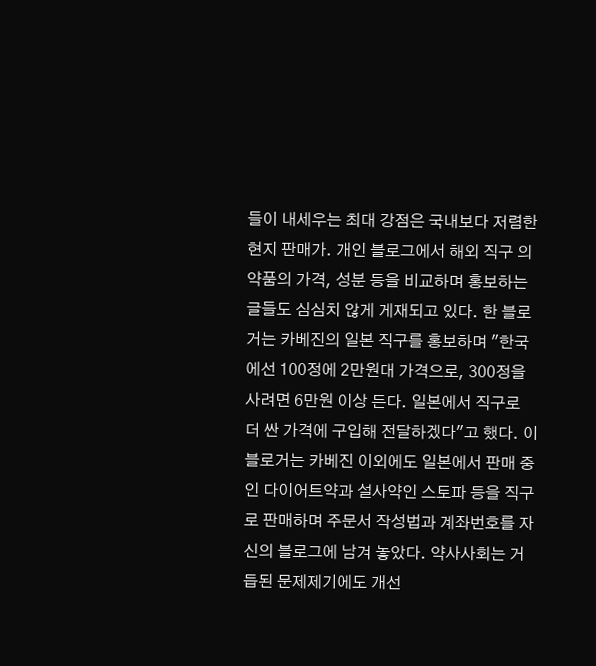들이 내세우는 최대 강점은 국내보다 저렴한 현지 판매가. 개인 블로그에서 해외 직구 의약품의 가격, 성분 등을 비교하며 홍보하는 글들도 심심치 않게 게재되고 있다. 한 블로거는 카베진의 일본 직구를 홍보하며 "한국에선 100정에 2만원대 가격으로, 300정을 사려면 6만원 이상 든다. 일본에서 직구로 더 싼 가격에 구입해 전달하겠다"고 했다. 이 블로거는 카베진 이외에도 일본에서 판매 중인 다이어트약과 설사약인 스토파 등을 직구로 판매하며 주문서 작성법과 계좌번호를 자신의 블로그에 남겨 놓았다. 약사사회는 거듭된 문제제기에도 개선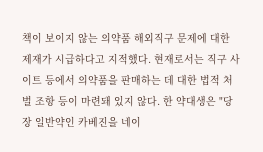책이 보이지 않는 의약품 해외직구 문제에 대한 제재가 시급하다고 지적했다. 현재로서는 직구 사이트 등에서 의약품을 판매하는 데 대한 법적 처벌 조항 등이 마련돼 있지 않다. 한 약대생은 "당장 일반약인 카베진을 네이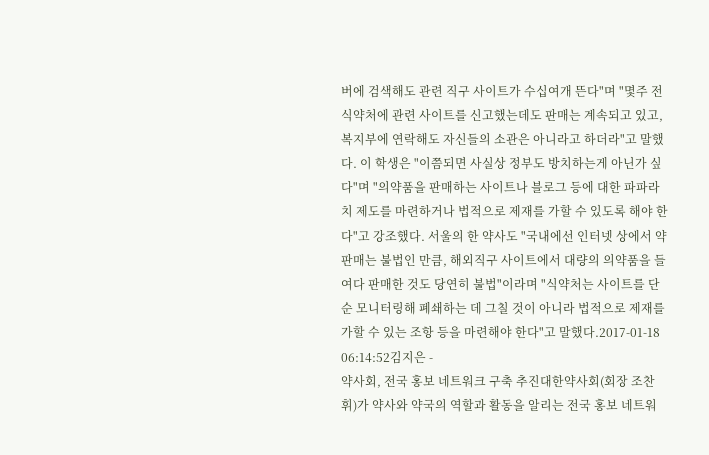버에 검색해도 관련 직구 사이트가 수십여개 뜬다"며 "몇주 전 식약처에 관련 사이트를 신고했는데도 판매는 계속되고 있고, 복지부에 연락해도 자신들의 소관은 아니라고 하더라"고 말했다. 이 학생은 "이쯤되면 사실상 정부도 방치하는게 아닌가 싶다"며 "의약품을 판매하는 사이트나 블로그 등에 대한 파파라치 제도를 마련하거나 법적으로 제재를 가할 수 있도록 해야 한다"고 강조했다. 서울의 한 약사도 "국내에선 인터넷 상에서 약 판매는 불법인 만큼, 해외직구 사이트에서 대량의 의약품을 들여다 판매한 것도 당연히 불법"이라며 "식약처는 사이트를 단순 모니터링해 폐쇄하는 데 그칠 것이 아니라 법적으로 제재를 가할 수 있는 조항 등을 마련해야 한다"고 말했다.2017-01-18 06:14:52김지은 -
약사회, 전국 홍보 네트워크 구축 추진대한약사회(회장 조찬휘)가 약사와 약국의 역할과 활동을 알리는 전국 홍보 네트워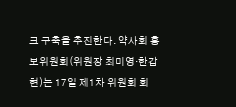크 구축을 추진한다. 약사회 홍보위원회(위원장 최미영·한갑현)는 17일 제1차 위원회 회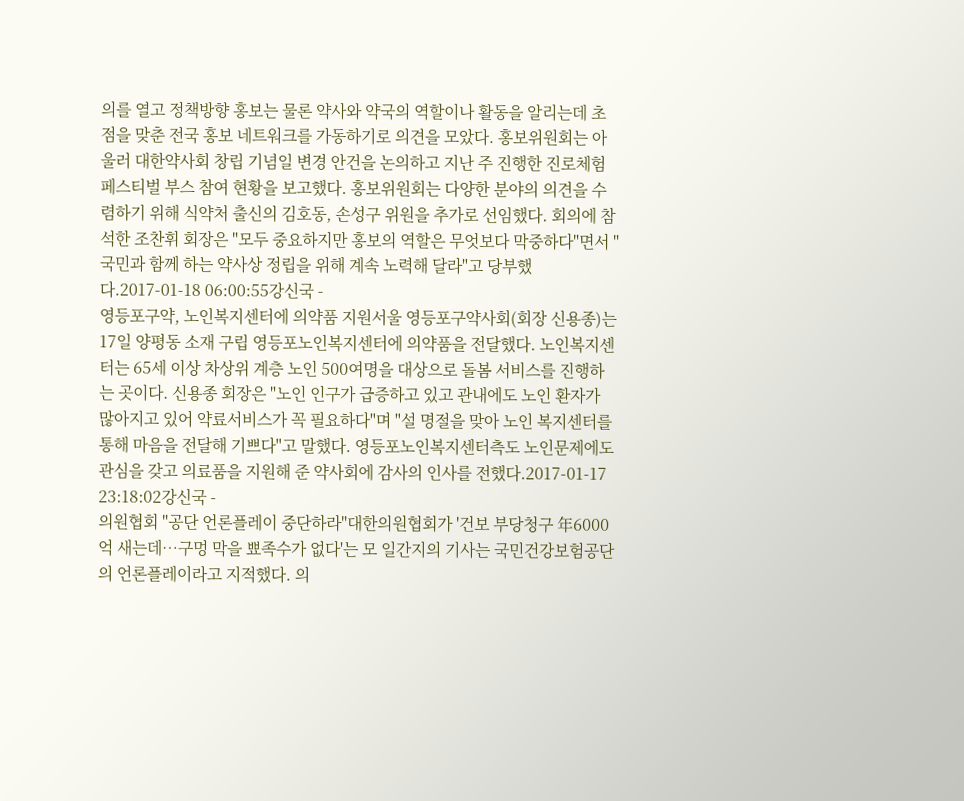의를 열고 정책방향 홍보는 물론 약사와 약국의 역할이나 활동을 알리는데 초점을 맞춘 전국 홍보 네트워크를 가동하기로 의견을 모았다. 홍보위원회는 아울러 대한약사회 창립 기념일 변경 안건을 논의하고 지난 주 진행한 진로체험 페스티벌 부스 참여 현황을 보고했다. 홍보위원회는 다양한 분야의 의견을 수렴하기 위해 식약처 출신의 김호동, 손성구 위원을 추가로 선임했다. 회의에 참석한 조찬휘 회장은 "모두 중요하지만 홍보의 역할은 무엇보다 막중하다"면서 "국민과 함께 하는 약사상 정립을 위해 계속 노력해 달라"고 당부했다.2017-01-18 06:00:55강신국 -
영등포구약, 노인복지센터에 의약품 지원서울 영등포구약사회(회장 신용종)는 17일 양평동 소재 구립 영등포노인복지센터에 의약품을 전달했다. 노인복지센터는 65세 이상 차상위 계층 노인 500여명을 대상으로 돌봄 서비스를 진행하는 곳이다. 신용종 회장은 "노인 인구가 급증하고 있고 관내에도 노인 환자가 많아지고 있어 약료서비스가 꼭 필요하다"며 "설 명절을 맞아 노인 복지센터를 통해 마음을 전달해 기쁘다"고 말했다. 영등포노인복지센터측도 노인문제에도 관심을 갖고 의료품을 지원해 준 약사회에 감사의 인사를 전했다.2017-01-17 23:18:02강신국 -
의원협회 "공단 언론플레이 중단하라"대한의원협회가 '건보 부당청구 年6000억 새는데…구멍 막을 뾰족수가 없다'는 모 일간지의 기사는 국민건강보험공단의 언론플레이라고 지적했다. 의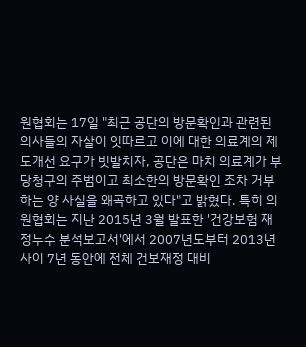원협회는 17일 "최근 공단의 방문확인과 관련된 의사들의 자살이 잇따르고 이에 대한 의료계의 제도개선 요구가 빗발치자, 공단은 마치 의료계가 부당청구의 주범이고 최소한의 방문확인 조차 거부하는 양 사실을 왜곡하고 있다"고 밝혔다. 특히 의원협회는 지난 2015년 3월 발표한 '건강보험 재정누수 분석보고서'에서 2007년도부터 2013년 사이 7년 동안에 전체 건보재정 대비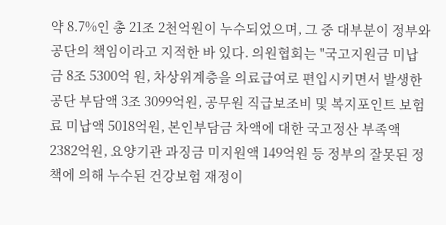약 8.7%인 총 21조 2천억원이 누수되었으며, 그 중 대부분이 정부와 공단의 책임이라고 지적한 바 있다. 의원협회는 "국고지원금 미납금 8조 5300억 원, 차상위계층을 의료급여로 편입시키면서 발생한 공단 부담액 3조 3099억원, 공무원 직급보조비 및 복지포인트 보험료 미납액 5018억원, 본인부담금 차액에 대한 국고정산 부족액 2382억원, 요양기관 과징금 미지원액 149억원 등 정부의 잘못된 정책에 의해 누수된 건강보험 재정이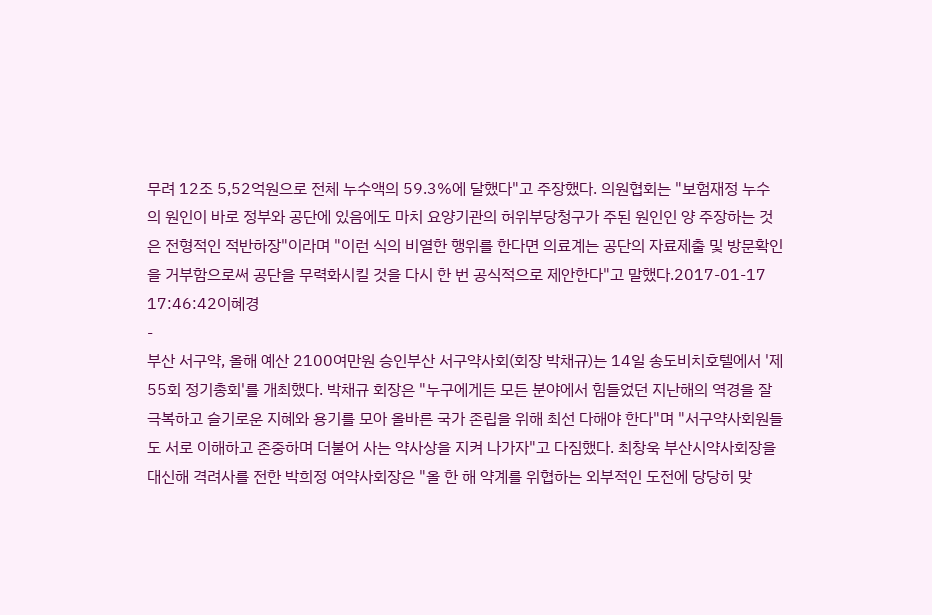무려 12조 5,52억원으로 전체 누수액의 59.3%에 달했다"고 주장했다. 의원협회는 "보험재정 누수의 원인이 바로 정부와 공단에 있음에도 마치 요양기관의 허위부당청구가 주된 원인인 양 주장하는 것은 전형적인 적반하장"이라며 "이런 식의 비열한 행위를 한다면 의료계는 공단의 자료제출 및 방문확인을 거부함으로써 공단을 무력화시킬 것을 다시 한 번 공식적으로 제안한다"고 말했다.2017-01-17 17:46:42이혜경
-
부산 서구약, 올해 예산 2100여만원 승인부산 서구약사회(회장 박채규)는 14일 송도비치호텔에서 '제55회 정기총회'를 개최했다. 박채규 회장은 "누구에게든 모든 분야에서 힘들었던 지난해의 역경을 잘 극복하고 슬기로운 지혜와 용기를 모아 올바른 국가 존립을 위해 최선 다해야 한다"며 "서구약사회원들도 서로 이해하고 존중하며 더불어 사는 약사상을 지켜 나가자"고 다짐했다. 최창욱 부산시약사회장을 대신해 격려사를 전한 박희정 여약사회장은 "올 한 해 약계를 위협하는 외부적인 도전에 당당히 맞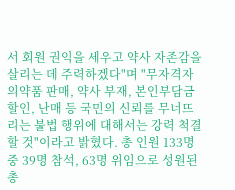서 회원 권익을 세우고 약사 자존감을 살리는 데 주력하겠다"며 "무자격자의약품 판매, 약사 부재, 본인부담금 할인, 난매 등 국민의 신뢰를 무너뜨리는 불법 행위에 대해서는 강력 척결할 것"이라고 밝혔다. 총 인원 133명 중 39명 참석, 63명 위임으로 성원된 총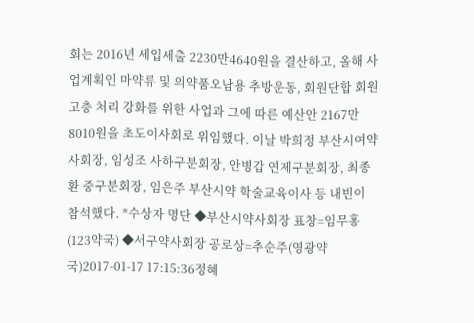회는 2016년 세입세출 2230만4640원을 결산하고, 올해 사업계획인 마약류 및 의약품오남용 추방운동, 회원단합 회원 고충 처리 강화를 위한 사업과 그에 따른 예산안 2167만8010원을 초도이사회로 위임했다. 이날 박희정 부산시여약사회장, 임성조 사하구분회장, 안병갑 연제구분회장, 최종환 중구분회장, 임은주 부산시약 학술교육이사 등 내빈이 참석했다. *수상자 명단 ◆부산시약사회장 표창=임무홍(123약국) ◆서구약사회장 공로상=추순주(영광약국)2017-01-17 17:15:36정혜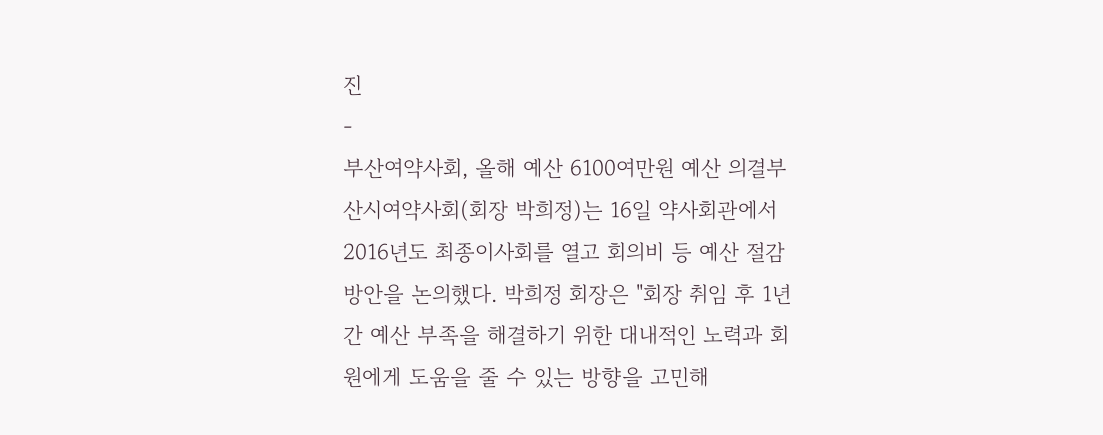진
-
부산여약사회, 올해 예산 6100여만원 예산 의결부산시여약사회(회장 박희정)는 16일 약사회관에서 2016년도 최종이사회를 열고 회의비 등 예산 절감 방안을 논의했다. 박희정 회장은 "회장 취임 후 1년간 예산 부족을 해결하기 위한 대내적인 노력과 회원에게 도움을 줄 수 있는 방향을 고민해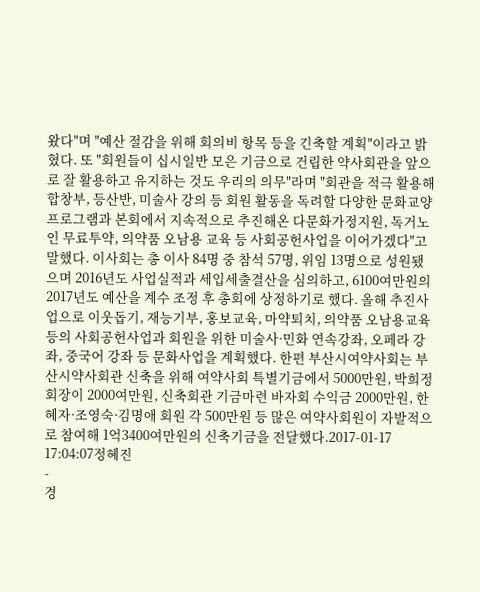왔다"며 "예산 절감을 위해 회의비 항목 등을 긴축할 계획"이라고 밝혔다. 또 "회원들이 십시일반 모은 기금으로 건립한 약사회관을 앞으로 잘 활용하고 유지하는 것도 우리의 의무"라며 "회관을 적극 활용해 합창부, 등산반, 미술사 강의 등 회원 활동을 독려할 다양한 문화교양 프로그램과 본회에서 지속적으로 추진해온 다문화가정지원, 독거노인 무료투약, 의약품 오남용 교육 등 사회공헌사업을 이어가겠다"고 말했다. 이사회는 총 이사 84명 중 참석 57명, 위임 13명으로 성원됐으며 2016년도 사업실적과 세입세출결산을 심의하고, 6100여만원의 2017년도 예산을 계수 조정 후 총회에 상정하기로 했다. 올해 추진사업으로 이웃돕기, 재능기부, 홍보교육, 마약퇴치, 의약품 오남용교육 등의 사회공헌사업과 회원을 위한 미술사·민화 연속강좌, 오페라 강좌, 중국어 강좌 등 문화사업을 계획했다. 한편 부산시여약사회는 부산시약사회관 신축을 위해 여약사회 특별기금에서 5000만원, 박희정 회장이 2000여만원, 신축회관 기금마련 바자회 수익금 2000만원, 한혜자·조영숙·김명애 회원 각 500만원 등 많은 여약사회원이 자발적으로 참여해 1억3400여만원의 신축기금을 전달했다.2017-01-17 17:04:07정혜진
-
경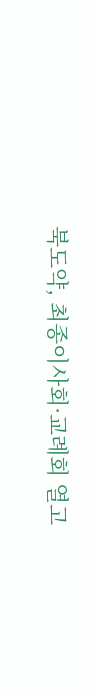북도약, 최종이사회·교례회 열고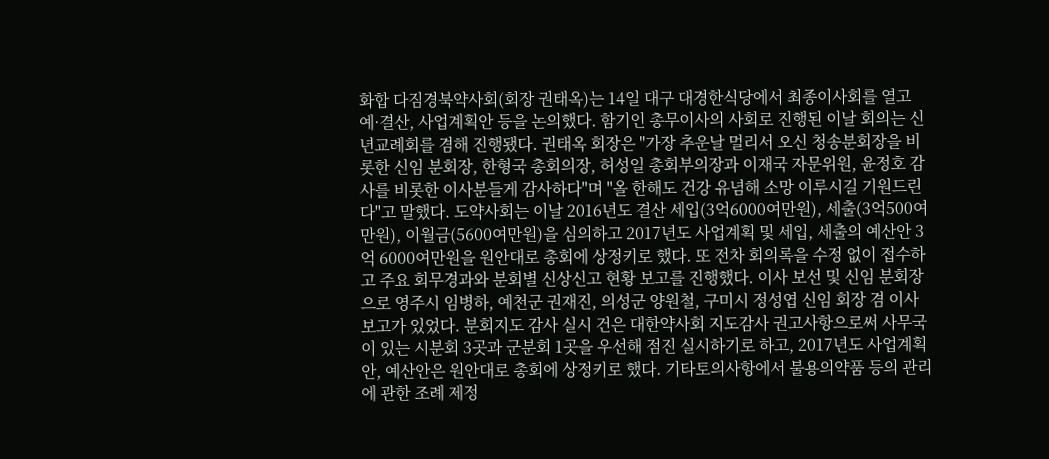화합 다짐경북약사회(회장 권태옥)는 14일 대구 대경한식당에서 최종이사회를 열고 예·결산, 사업계획안 등을 논의했다. 함기인 총무이사의 사회로 진행된 이날 회의는 신년교례회를 겸해 진행됐다. 권태옥 회장은 "가장 추운날 멀리서 오신 청송분회장을 비롯한 신임 분회장, 한형국 총회의장, 허성일 총회부의장과 이재국 자문위원, 윤정호 감사를 비롯한 이사분들게 감사하다"며 "올 한해도 건강 유념해 소망 이루시길 기원드린다"고 말했다. 도약사회는 이날 2016년도 결산 세입(3억6000여만원), 세출(3억500여만원), 이월금(5600여만원)을 심의하고 2017년도 사업계획 및 세입, 세출의 예산안 3억 6000여만원을 원안대로 총회에 상정키로 했다. 또 전차 회의록을 수정 없이 접수하고 주요 회무경과와 분회별 신상신고 현황 보고를 진행했다. 이사 보선 및 신임 분회장으로 영주시 임병하, 예천군 권재진, 의성군 양원철, 구미시 정성엽 신임 회장 겸 이사 보고가 있었다. 분회지도 감사 실시 건은 대한약사회 지도감사 권고사항으로써 사무국이 있는 시분회 3곳과 군분회 1곳을 우선해 점진 실시하기로 하고, 2017년도 사업계획안, 예산안은 원안대로 총회에 상정키로 했다. 기타토의사항에서 불용의약품 등의 관리에 관한 조례 제정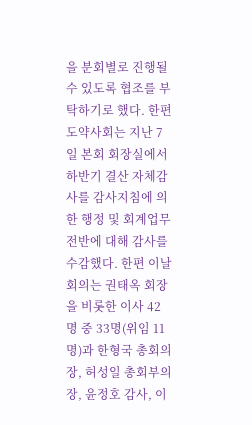을 분회별로 진행될 수 있도록 협조를 부탁하기로 했다. 한편 도약사회는 지난 7일 본회 회장실에서 하반기 결산 자체감사를 감사지침에 의한 행정 및 회계업무 전반에 대해 감사를 수감했다. 한편 이날 회의는 권태옥 회장을 비롯한 이사 42명 중 33명(위임 11명)과 한형국 총회의장, 허성일 총회부의장, 윤정호 감사, 이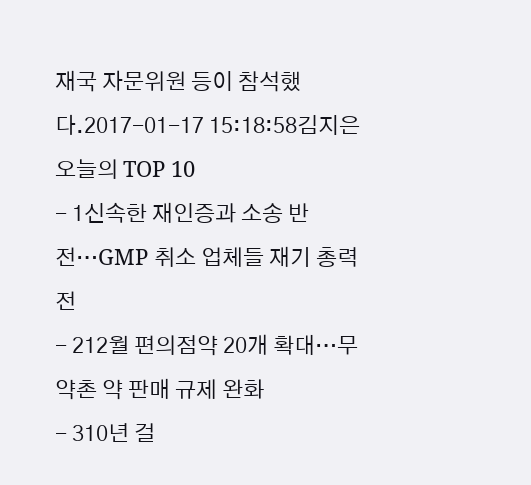재국 자문위원 등이 참석했다.2017-01-17 15:18:58김지은
오늘의 TOP 10
- 1신속한 재인증과 소송 반전…GMP 취소 업체들 재기 총력전
- 212월 편의점약 20개 확대…무약촌 약 판매 규제 완화
- 310년 걸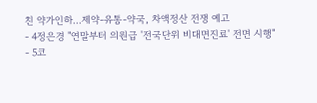친 약가인하…제약-유통-약국, 차액정산 전쟁 예고
- 4정은경 "연말부터 의원급 '전국단위 비대면진료' 전면 시행"
- 5코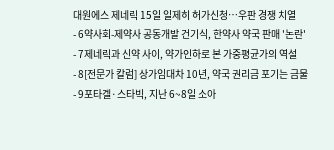대원에스 제네릭 15일 일제히 허가신청…우판 경쟁 치열
- 6약사회-제약사 공동개발 건기식, 한약사 약국 판매 '논란'
- 7제네릭과 신약 사이, 약가인하로 본 가중평균가의 역설
- 8[전문가 칼럼] 상가임대차 10년, 약국 권리금 포기는 금물
- 9포타겔·스타빅, 지난 6~8일 소아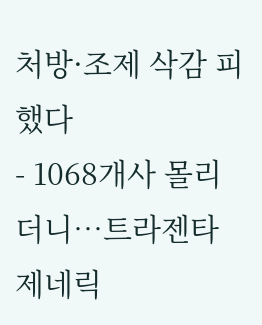처방·조제 삭감 피했다
- 1068개사 몰리더니…트라젠타 제네릭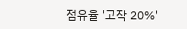점유율 '고작 20%'